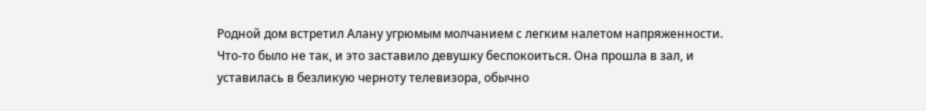Родной дом встретил Алану угрюмым молчанием с легким налетом напряженности. Что-то было не так, и это заставило девушку беспокоиться. Она прошла в зал, и уставилась в безликую черноту телевизора, обычно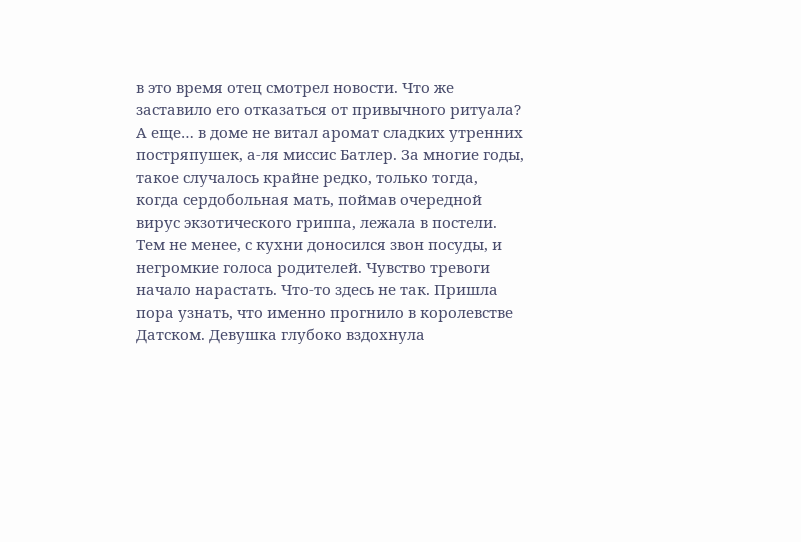в это время отец смотрел новости. Что же заставило его отказаться от привычного ритуала? А еще… в доме не витал аромат сладких утренних постряпушек, а-ля миссис Батлер. За многие годы, такое случалось крайне редко, только тогда, когда сердобольная мать, поймав очередной вирус экзотического гриппа, лежала в постели. Тем не менее, с кухни доносился звон посуды, и негромкие голоса родителей. Чувство тревоги начало нарастать. Что-то здесь не так. Пришла пора узнать, что именно прогнило в королевстве Датском. Девушка глубоко вздохнула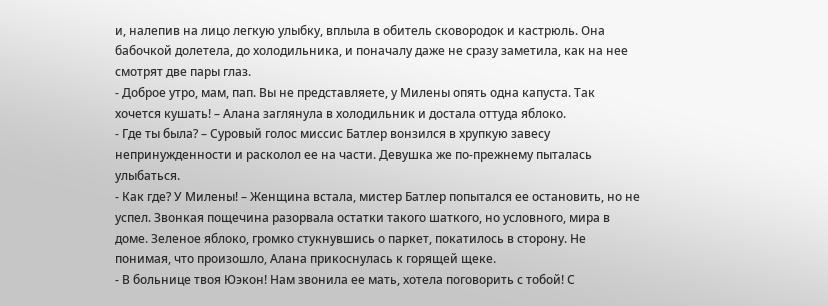и, налепив на лицо легкую улыбку, вплыла в обитель сковородок и кастрюль. Она бабочкой долетела, до холодильника, и поначалу даже не сразу заметила, как на нее смотрят две пары глаз.
- Доброе утро, мам, пап. Вы не представляете, у Милены опять одна капуста. Так хочется кушать! – Алана заглянула в холодильник и достала оттуда яблоко.
- Где ты была? – Суровый голос миссис Батлер вонзился в хрупкую завесу непринужденности и расколол ее на части. Девушка же по-прежнему пыталась улыбаться.
- Как где? У Милены! – Женщина встала, мистер Батлер попытался ее остановить, но не успел. Звонкая пощечина разорвала остатки такого шаткого, но условного, мира в доме. Зеленое яблоко, громко стукнувшись о паркет, покатилось в сторону. Не понимая, что произошло, Алана прикоснулась к горящей щеке.
- В больнице твоя Юэкон! Нам звонила ее мать, хотела поговорить с тобой! С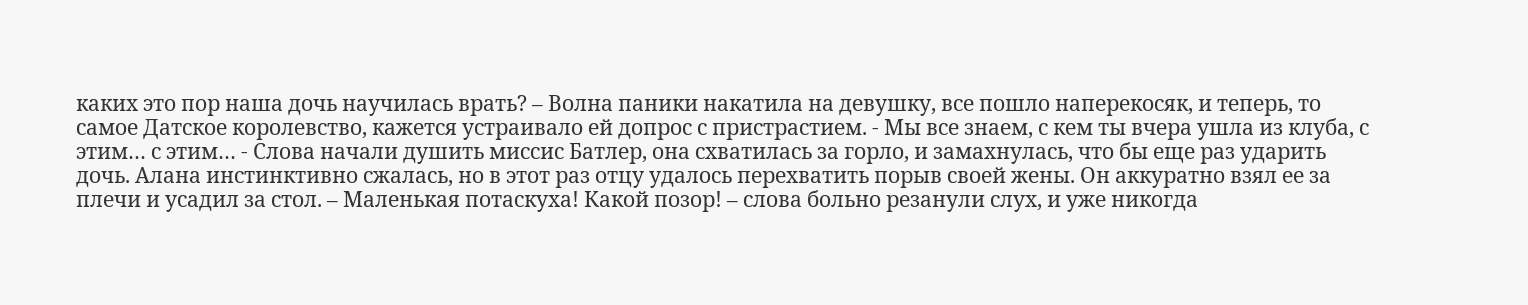каких это пор наша дочь научилась врать? – Волна паники накатила на девушку, все пошло наперекосяк, и теперь, то самое Датское королевство, кажется устраивало ей допрос с пристрастием. - Мы все знаем, с кем ты вчера ушла из клуба, с этим… с этим… - Слова начали душить миссис Батлер, она схватилась за горло, и замахнулась, что бы еще раз ударить дочь. Алана инстинктивно сжалась, но в этот раз отцу удалось перехватить порыв своей жены. Он аккуратно взял ее за плечи и усадил за стол. – Маленькая потаскуха! Какой позор! – слова больно резанули слух, и уже никогда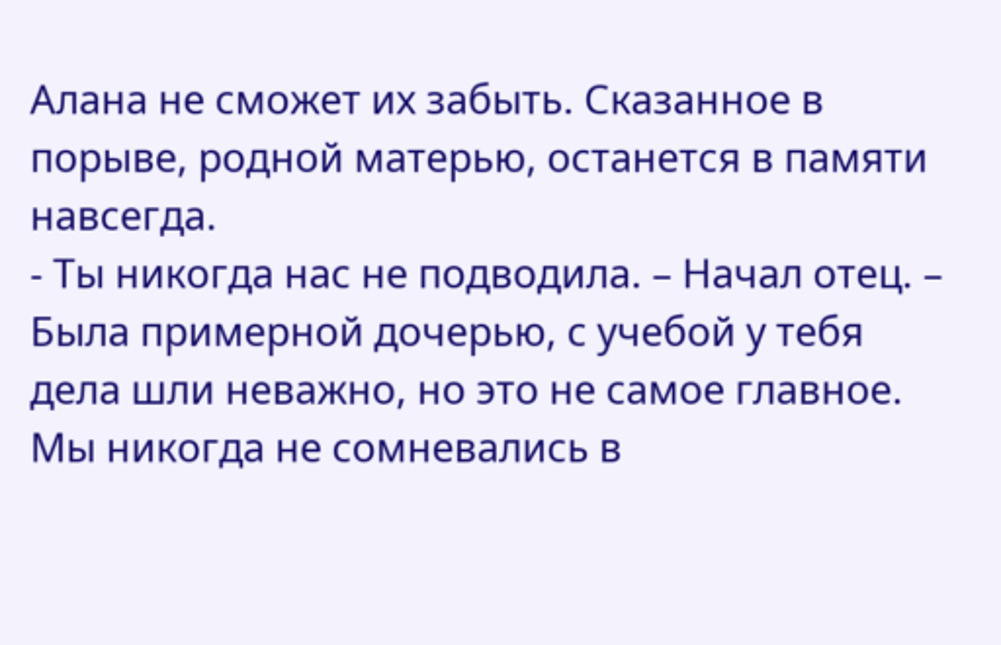Алана не сможет их забыть. Сказанное в порыве, родной матерью, останется в памяти навсегда.
- Ты никогда нас не подводила. – Начал отец. – Была примерной дочерью, с учебой у тебя дела шли неважно, но это не самое главное. Мы никогда не сомневались в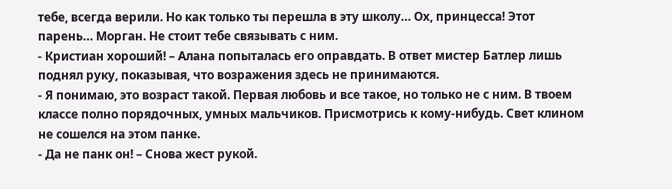тебе, всегда верили. Но как только ты перешла в эту школу… Ох, принцесса! Этот парень… Морган. Не стоит тебе связывать с ним.
- Кристиан хороший! – Алана попыталась его оправдать. В ответ мистер Батлер лишь поднял руку, показывая, что возражения здесь не принимаются.
- Я понимаю, это возраст такой. Первая любовь и все такое, но только не с ним. В твоем классе полно порядочных, умных мальчиков. Присмотрись к кому-нибудь. Свет клином не сошелся на этом панке.
- Да не панк он! – Снова жест рукой.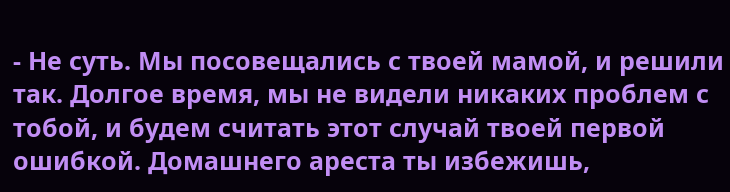- Не суть. Мы посовещались с твоей мамой, и решили так. Долгое время, мы не видели никаких проблем с тобой, и будем считать этот случай твоей первой ошибкой. Домашнего ареста ты избежишь,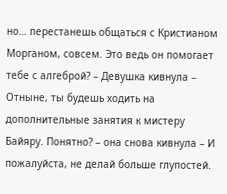но… перестанешь общаться с Кристианом Морганом, совсем. Это ведь он помогает тебе с алгеброй? – Девушка кивнула – Отныне, ты будешь ходить на дополнительные занятия к мистеру Байяру. Понятно? – она снова кивнула – И пожалуйста, не делай больше глупостей.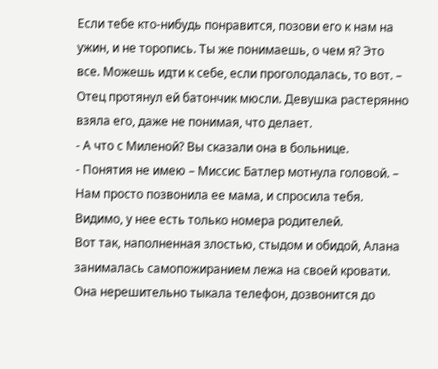Если тебе кто-нибудь понравится, позови его к нам на ужин, и не торопись. Ты же понимаешь, о чем я? Это все. Можешь идти к себе, если проголодалась, то вот. – Отец протянул ей батончик мюсли. Девушка растерянно взяла его, даже не понимая, что делает.
- А что с Миленой? Вы сказали она в больнице.
- Понятия не имею – Миссис Батлер мотнула головой. – Нам просто позвонила ее мама, и спросила тебя. Видимо, у нее есть только номера родителей.
Вот так, наполненная злостью, стыдом и обидой, Алана занималась самопожиранием лежа на своей кровати. Она нерешительно тыкала телефон, дозвонится до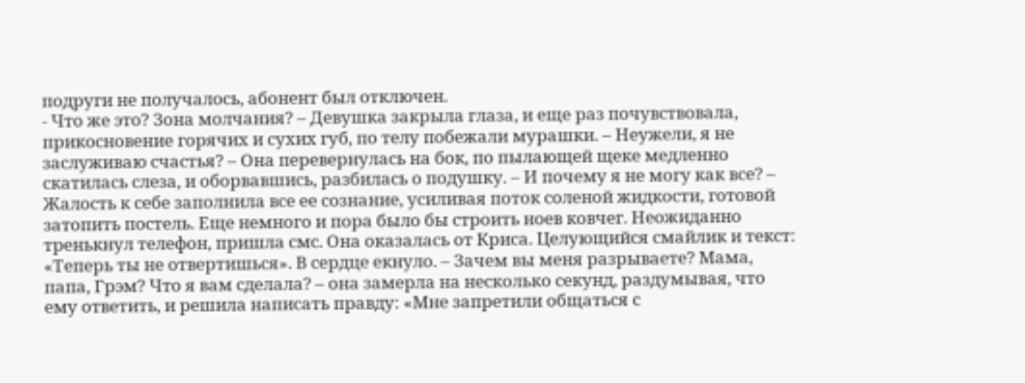подруги не получалось, абонент был отключен.
- Что же это? Зона молчания? – Девушка закрыла глаза, и еще раз почувствовала, прикосновение горячих и сухих губ, по телу побежали мурашки. – Неужели, я не заслуживаю счастья? – Она перевернулась на бок, по пылающей щеке медленно скатилась слеза, и оборвавшись, разбилась о подушку. – И почему я не могу как все? – Жалость к себе заполнила все ее сознание, усиливая поток соленой жидкости, готовой затопить постель. Еще немного и пора было бы строить ноев ковчег. Неожиданно тренькнул телефон, пришла смс. Она оказалась от Криса. Целующийся смайлик и текст: «Теперь ты не отвертишься». В сердце екнуло. – Зачем вы меня разрываете? Мама, папа, Грэм? Что я вам сделала? – она замерла на несколько секунд, раздумывая, что ему ответить, и решила написать правду: «Мне запретили общаться с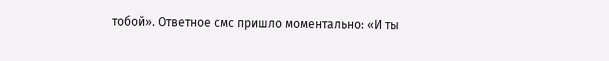тобой». Ответное смс пришло моментально: «И ты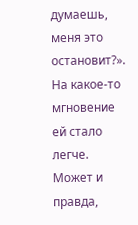думаешь, меня это остановит?». На какое-то мгновение ей стало легче. Может и правда,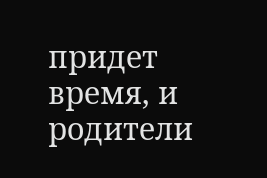придет время, и родители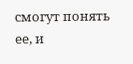смогут понять ее, и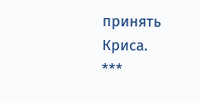принять Криса.
***